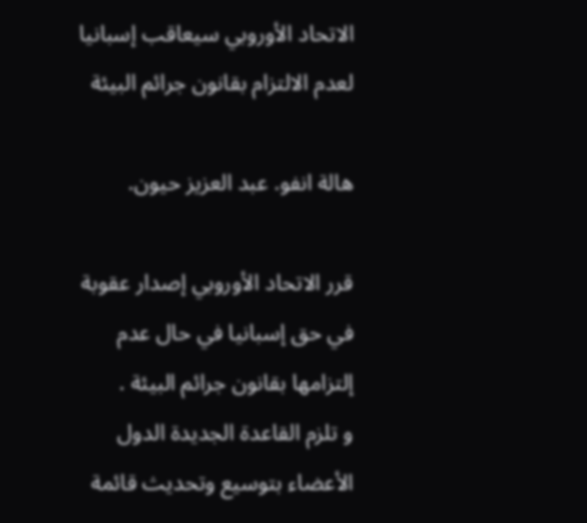الاتحاد الأوروبي سيعاقب إسبانيا لعدم الالتزام بقانون جرائم البيئة

هالة انفو. عبد العزيز حيون.

قرر الاتحاد الأوروبي إصدار عقوبة في حق إسبانيا في حال عدم إلتزامها بقانون جرائم البيئة .
و تلزم القاعدة الجديدة الدول الأعضاء بتوسيع وتحديث قائمة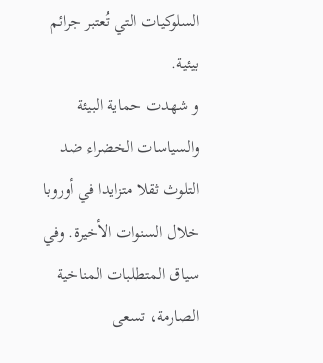السلوكيات التي تُعتبر جرائم بيئية.
و شهدت حماية البيئة والسياسات الخضراء ضد التلوث ثقلا متزايدا في أوروبا خلال السنوات الأخيرة. وفي سياق المتطلبات المناخية الصارمة، تسعى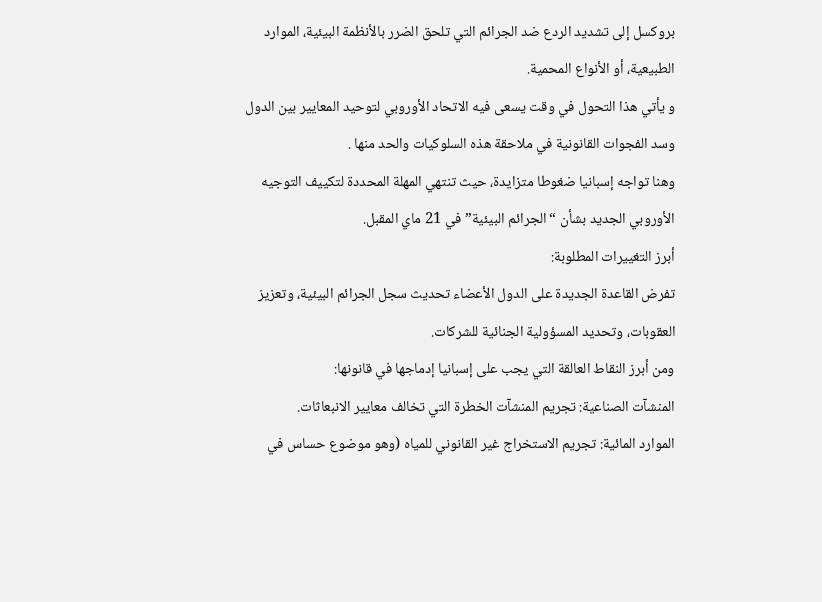بروكسل إلى تشديد الردع ضد الجرائم التي تلحق الضرر بالأنظمة البيئية، الموارد الطبيعية، أو الأنواع المحمية.
و يأتي هذا التحول في وقت يسعى فيه الاتحاد الأوروبي لتوحيد المعايير بين الدول وسد الفجوات القانونية في ملاحقة هذه السلوكيات والحد منها .
وهنا تواجه إسبانيا ضغوطا متزايدة، حيث تنتهي المهلة المحددة لتكييف التوجيه الأوروبي الجديد بشأن “الجرائم البيئية” في 21 ماي المقبل.
أبرز التغييرات المطلوبة:
تفرض القاعدة الجديدة على الدول الأعضاء تحديث سجل الجرائم البيئية، وتعزيز العقوبات، وتحديد المسؤولية الجنائية للشركات.
ومن أبرز النقاط العالقة التي يجب على إسبانيا إدماجها في قانونها:
المنشآت الصناعية: تجريم المنشآت الخطرة التي تخالف معايير الانبعاثات.
الموارد المائية: تجريم الاستخراج غير القانوني للمياه (وهو موضوع حساس في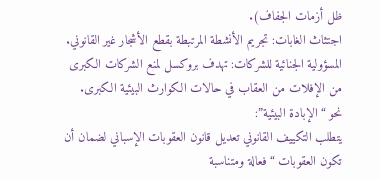ظل أزمات الجفاف).
اجتثاث الغابات: تجريم الأنشطة المرتبطة بقطع الأشجار غير القانوني.
المسؤولية الجنائية للشركات: تهدف بروكسل لمنع الشركات الكبرى من الإفلات من العقاب في حالات الكوارث البيئية الكبرى.
نحو “الإبادة البيئية”:
يتطلب التكييف القانوني تعديل قانون العقوبات الإسباني لضمان أن تكون العقوبات “فعالة ومتناسبة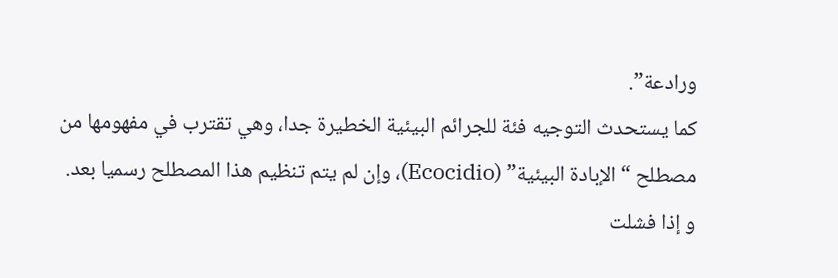ورادعة”.
كما يستحدث التوجيه فئة للجرائم البيئية الخطيرة جدا، وهي تقترب في مفهومها من مصطلح “الإبادة البيئية” (Ecocidio)، وإن لم يتم تنظيم هذا المصطلح رسميا بعد.
و إذا فشلت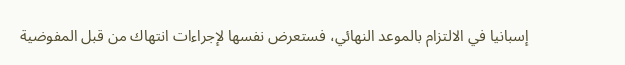إسبانيا في الالتزام بالموعد النهائي، فستعرض نفسها لإجراءات انتهاك من قبل المفوضية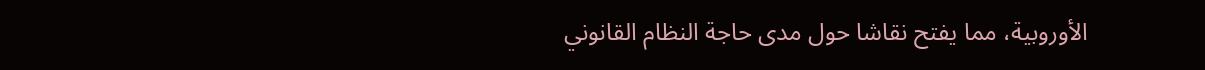الأوروبية، مما يفتح نقاشا حول مدى حاجة النظام القانوني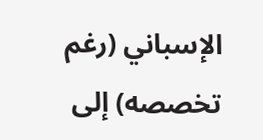الإسباني (رغم تخصصه) إلى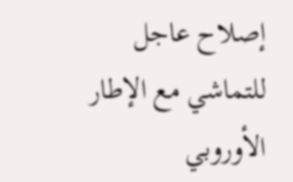إصلاح عاجل للتماشي مع الإطار الأوروبي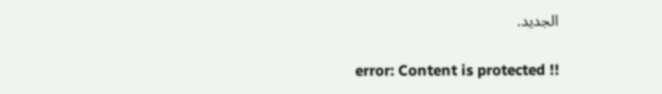الجديد.

error: Content is protected !!